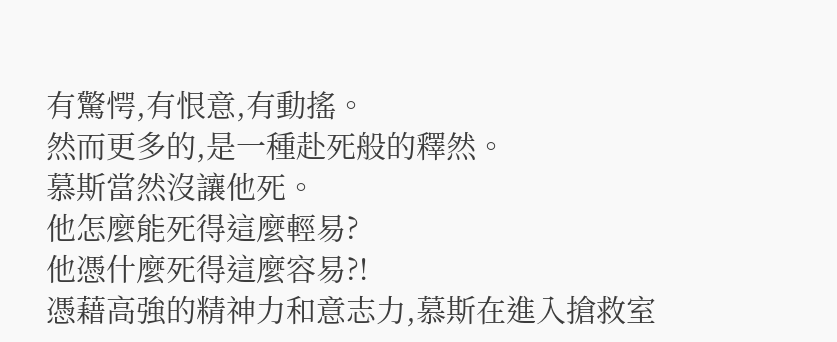有驚愕,有恨意,有動搖。
然而更多的,是一種赴死般的釋然。
慕斯當然沒讓他死。
他怎麼能死得這麼輕易?
他憑什麼死得這麼容易?!
憑藉高強的精神力和意志力,慕斯在進入搶救室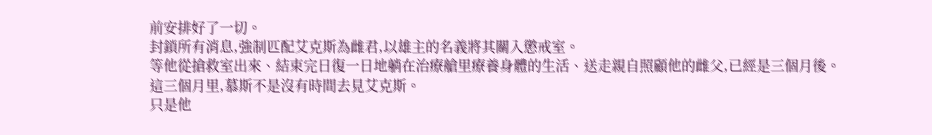前安排好了一切。
封鎖所有消息,強制匹配艾克斯為雌君,以雄主的名義將其關入懲戒室。
等他從搶救室出來、結束完日復一日地躺在治療艙里療養身體的生活、送走親自照顧他的雌父,已經是三個月後。
這三個月里,慕斯不是沒有時間去見艾克斯。
只是他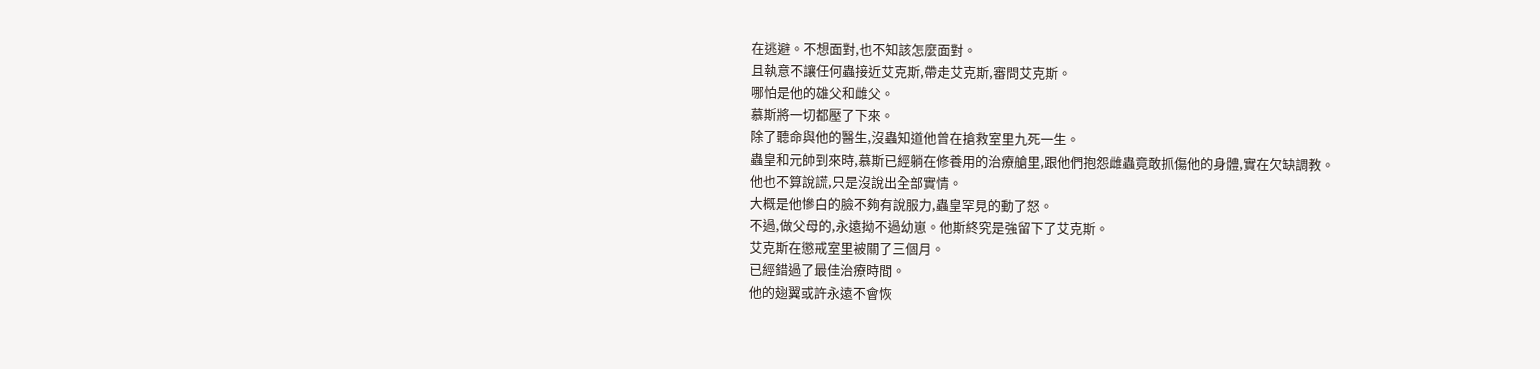在逃避。不想面對,也不知該怎麼面對。
且執意不讓任何蟲接近艾克斯,帶走艾克斯,審問艾克斯。
哪怕是他的雄父和雌父。
慕斯將一切都壓了下來。
除了聽命與他的醫生,沒蟲知道他曾在搶救室里九死一生。
蟲皇和元帥到來時,慕斯已經躺在修養用的治療艙里,跟他們抱怨雌蟲竟敢抓傷他的身體,實在欠缺調教。
他也不算說謊,只是沒說出全部實情。
大概是他慘白的臉不夠有說服力,蟲皇罕見的動了怒。
不過,做父母的,永遠拗不過幼崽。他斯終究是強留下了艾克斯。
艾克斯在懲戒室里被關了三個月。
已經錯過了最佳治療時間。
他的翅翼或許永遠不會恢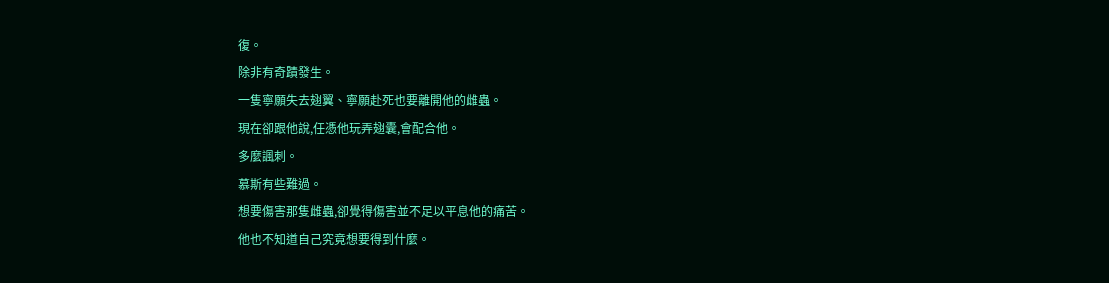復。
除非有奇蹟發生。
一隻寧願失去翅翼、寧願赴死也要離開他的雌蟲。
現在卻跟他說,任憑他玩弄翅囊,會配合他。
多麼諷刺。
慕斯有些難過。
想要傷害那隻雌蟲,卻覺得傷害並不足以平息他的痛苦。
他也不知道自己究竟想要得到什麼。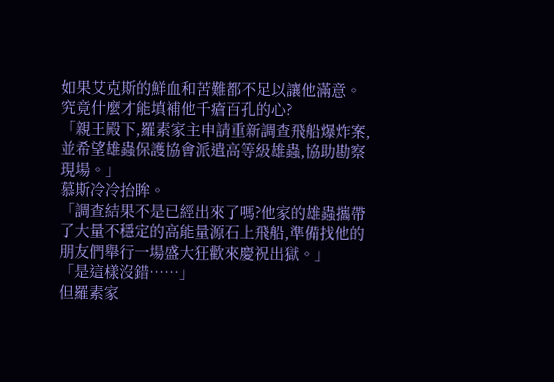如果艾克斯的鮮血和苦難都不足以讓他滿意。
究竟什麼才能填補他千瘡百孔的心?
「親王殿下,羅素家主申請重新調查飛船爆炸案,並希望雄蟲保護協會派遣高等級雄蟲,協助勘察現場。」
慕斯冷冷抬眸。
「調查結果不是已經出來了嗎?他家的雄蟲攜帶了大量不穩定的高能量源石上飛船,準備找他的朋友們舉行一場盛大狂歡來慶祝出獄。」
「是這樣沒錯……」
但羅素家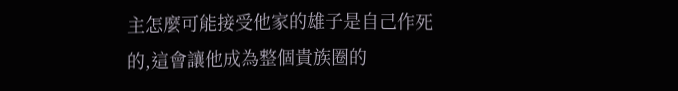主怎麼可能接受他家的雄子是自己作死的,這會讓他成為整個貴族圈的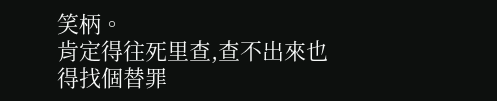笑柄。
肯定得往死里查,查不出來也得找個替罪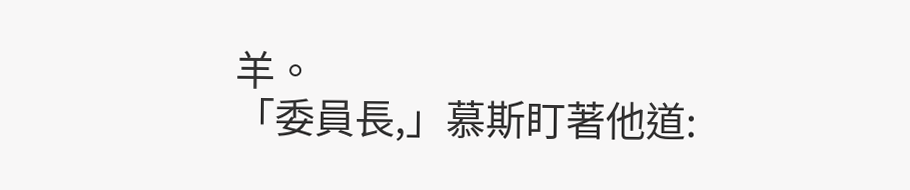羊。
「委員長,」慕斯盯著他道: